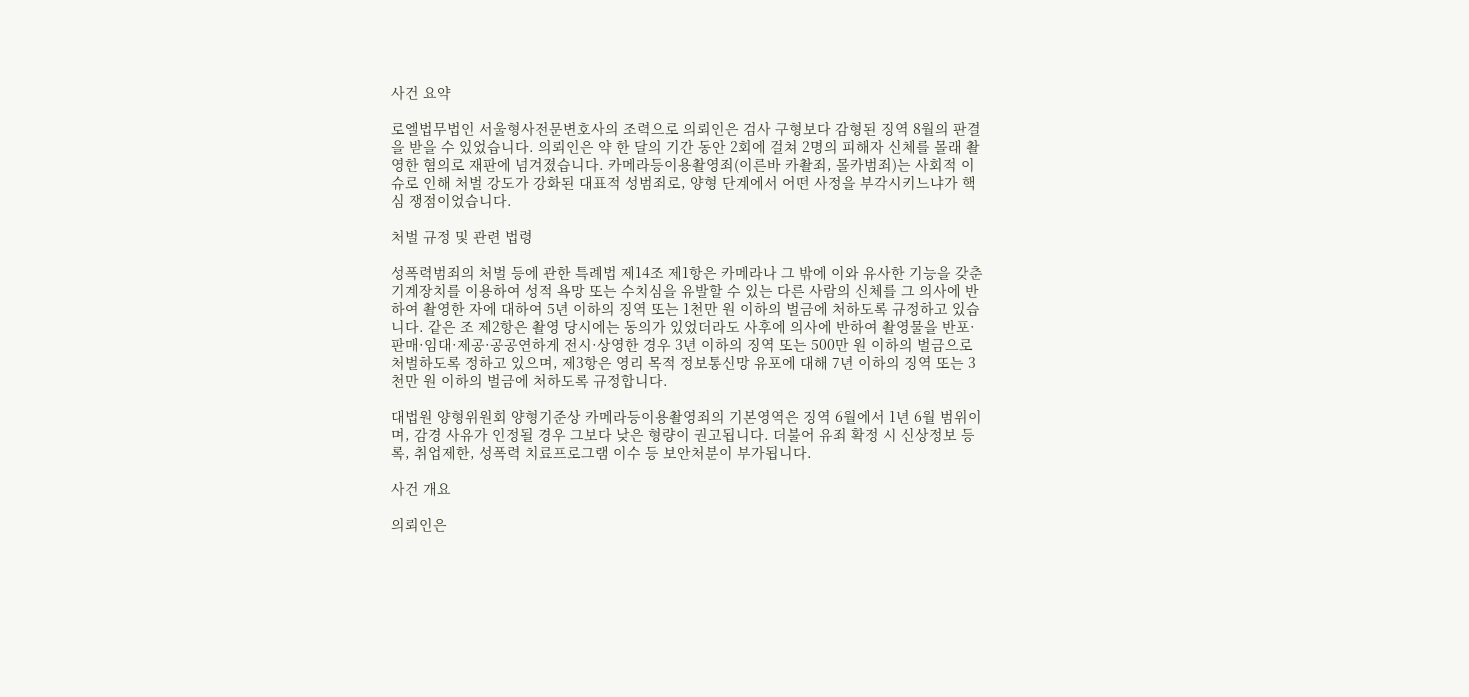사건 요약

로엘법무법인 서울형사전문변호사의 조력으로 의뢰인은 검사 구형보다 감형된 징역 8월의 판결을 받을 수 있었습니다. 의뢰인은 약 한 달의 기간 동안 2회에 걸쳐 2명의 피해자 신체를 몰래 촬영한 혐의로 재판에 넘겨졌습니다. 카메라등이용촬영죄(이른바 카촬죄, 몰카범죄)는 사회적 이슈로 인해 처벌 강도가 강화된 대표적 성범죄로, 양형 단계에서 어떤 사정을 부각시키느냐가 핵심 쟁점이었습니다.

처벌 규정 및 관련 법령

성폭력범죄의 처벌 등에 관한 특례법 제14조 제1항은 카메라나 그 밖에 이와 유사한 기능을 갖춘 기계장치를 이용하여 성적 욕망 또는 수치심을 유발할 수 있는 다른 사람의 신체를 그 의사에 반하여 촬영한 자에 대하여 5년 이하의 징역 또는 1천만 원 이하의 벌금에 처하도록 규정하고 있습니다. 같은 조 제2항은 촬영 당시에는 동의가 있었더라도 사후에 의사에 반하여 촬영물을 반포·판매·임대·제공·공공연하게 전시·상영한 경우 3년 이하의 징역 또는 500만 원 이하의 벌금으로 처벌하도록 정하고 있으며, 제3항은 영리 목적 정보통신망 유포에 대해 7년 이하의 징역 또는 3천만 원 이하의 벌금에 처하도록 규정합니다.

대법원 양형위원회 양형기준상 카메라등이용촬영죄의 기본영역은 징역 6월에서 1년 6월 범위이며, 감경 사유가 인정될 경우 그보다 낮은 형량이 권고됩니다. 더불어 유죄 확정 시 신상정보 등록, 취업제한, 성폭력 치료프로그램 이수 등 보안처분이 부가됩니다.

사건 개요

의뢰인은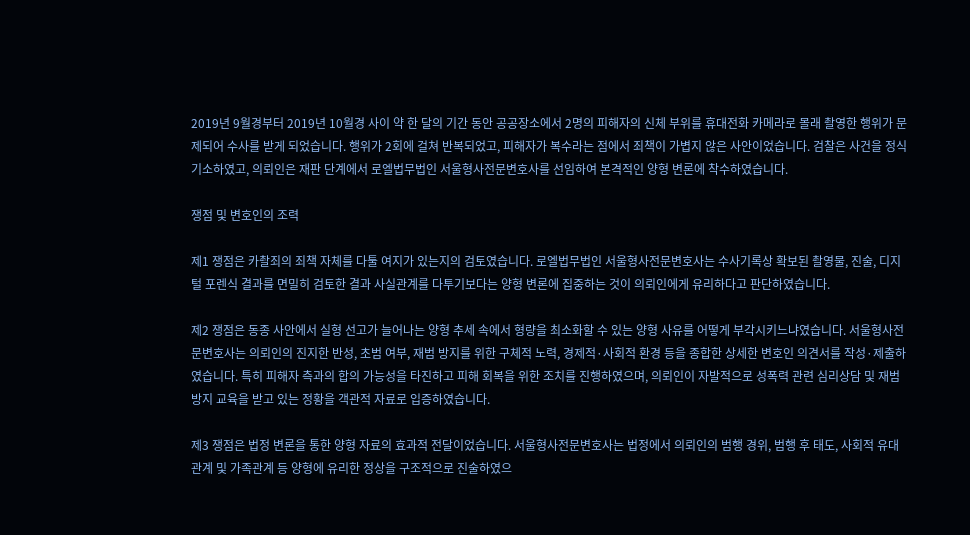2019년 9월경부터 2019년 10월경 사이 약 한 달의 기간 동안 공공장소에서 2명의 피해자의 신체 부위를 휴대전화 카메라로 몰래 촬영한 행위가 문제되어 수사를 받게 되었습니다. 행위가 2회에 걸쳐 반복되었고, 피해자가 복수라는 점에서 죄책이 가볍지 않은 사안이었습니다. 검찰은 사건을 정식 기소하였고, 의뢰인은 재판 단계에서 로엘법무법인 서울형사전문변호사를 선임하여 본격적인 양형 변론에 착수하였습니다.

쟁점 및 변호인의 조력

제1 쟁점은 카촬죄의 죄책 자체를 다툴 여지가 있는지의 검토였습니다. 로엘법무법인 서울형사전문변호사는 수사기록상 확보된 촬영물, 진술, 디지털 포렌식 결과를 면밀히 검토한 결과 사실관계를 다투기보다는 양형 변론에 집중하는 것이 의뢰인에게 유리하다고 판단하였습니다.

제2 쟁점은 동종 사안에서 실형 선고가 늘어나는 양형 추세 속에서 형량을 최소화할 수 있는 양형 사유를 어떻게 부각시키느냐였습니다. 서울형사전문변호사는 의뢰인의 진지한 반성, 초범 여부, 재범 방지를 위한 구체적 노력, 경제적·사회적 환경 등을 종합한 상세한 변호인 의견서를 작성·제출하였습니다. 특히 피해자 측과의 합의 가능성을 타진하고 피해 회복을 위한 조치를 진행하였으며, 의뢰인이 자발적으로 성폭력 관련 심리상담 및 재범방지 교육을 받고 있는 정황을 객관적 자료로 입증하였습니다.

제3 쟁점은 법정 변론을 통한 양형 자료의 효과적 전달이었습니다. 서울형사전문변호사는 법정에서 의뢰인의 범행 경위, 범행 후 태도, 사회적 유대관계 및 가족관계 등 양형에 유리한 정상을 구조적으로 진술하였으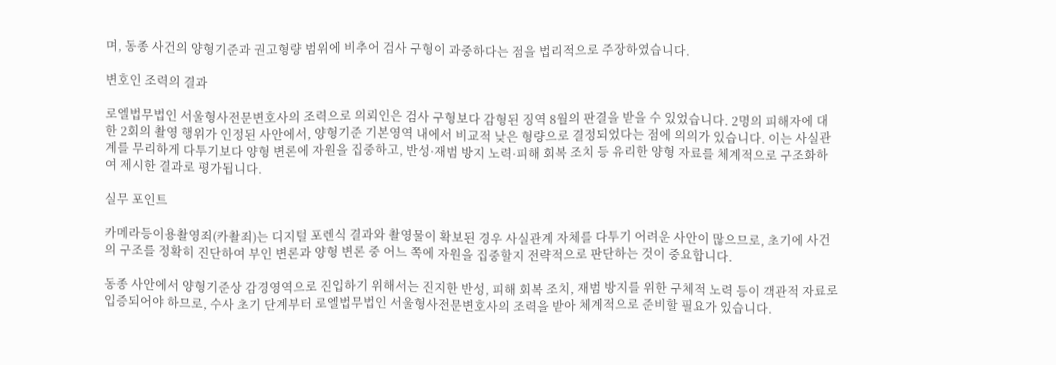며, 동종 사건의 양형기준과 권고형량 범위에 비추어 검사 구형이 과중하다는 점을 법리적으로 주장하였습니다.

변호인 조력의 결과

로엘법무법인 서울형사전문변호사의 조력으로 의뢰인은 검사 구형보다 감형된 징역 8월의 판결을 받을 수 있었습니다. 2명의 피해자에 대한 2회의 촬영 행위가 인정된 사안에서, 양형기준 기본영역 내에서 비교적 낮은 형량으로 결정되었다는 점에 의의가 있습니다. 이는 사실관계를 무리하게 다투기보다 양형 변론에 자원을 집중하고, 반성·재범 방지 노력·피해 회복 조치 등 유리한 양형 자료를 체계적으로 구조화하여 제시한 결과로 평가됩니다.

실무 포인트

카메라등이용촬영죄(카촬죄)는 디지털 포렌식 결과와 촬영물이 확보된 경우 사실관계 자체를 다투기 어려운 사안이 많으므로, 초기에 사건의 구조를 정확히 진단하여 부인 변론과 양형 변론 중 어느 쪽에 자원을 집중할지 전략적으로 판단하는 것이 중요합니다.

동종 사안에서 양형기준상 감경영역으로 진입하기 위해서는 진지한 반성, 피해 회복 조치, 재범 방지를 위한 구체적 노력 등이 객관적 자료로 입증되어야 하므로, 수사 초기 단계부터 로엘법무법인 서울형사전문변호사의 조력을 받아 체계적으로 준비할 필요가 있습니다.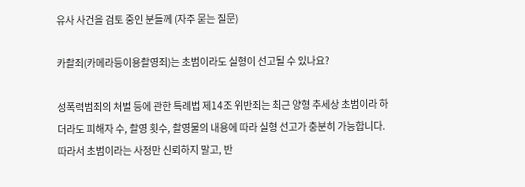유사 사건을 검토 중인 분들께 (자주 묻는 질문)

카촬죄(카메라등이용촬영죄)는 초범이라도 실형이 선고될 수 있나요?

성폭력범죄의 처벌 등에 관한 특례법 제14조 위반죄는 최근 양형 추세상 초범이라 하더라도 피해자 수, 촬영 횟수, 촬영물의 내용에 따라 실형 선고가 충분히 가능합니다. 따라서 초범이라는 사정만 신뢰하지 말고, 반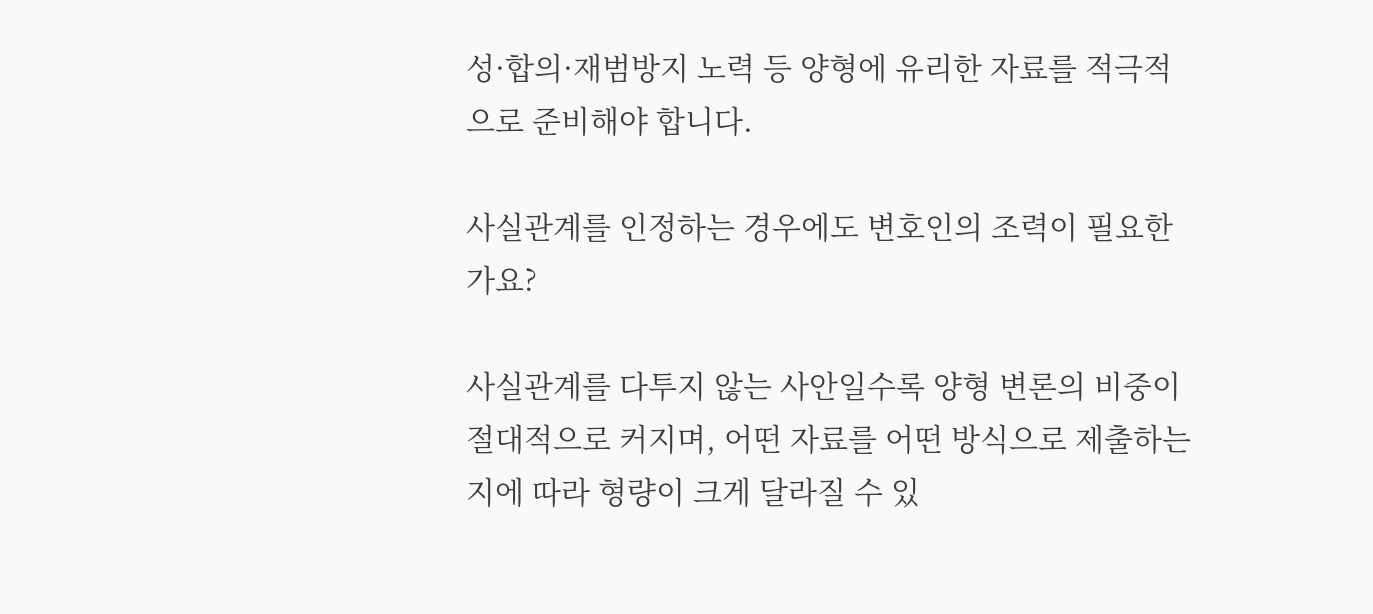성·합의·재범방지 노력 등 양형에 유리한 자료를 적극적으로 준비해야 합니다.

사실관계를 인정하는 경우에도 변호인의 조력이 필요한가요?

사실관계를 다투지 않는 사안일수록 양형 변론의 비중이 절대적으로 커지며, 어떤 자료를 어떤 방식으로 제출하는지에 따라 형량이 크게 달라질 수 있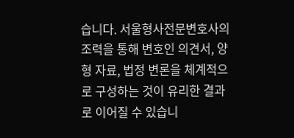습니다. 서울형사전문변호사의 조력을 통해 변호인 의견서, 양형 자료, 법정 변론을 체계적으로 구성하는 것이 유리한 결과로 이어질 수 있습니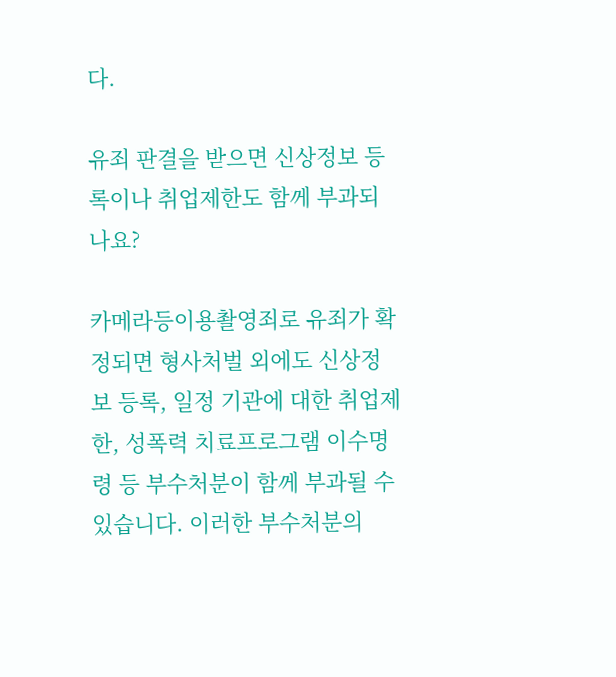다.

유죄 판결을 받으면 신상정보 등록이나 취업제한도 함께 부과되나요?

카메라등이용촬영죄로 유죄가 확정되면 형사처벌 외에도 신상정보 등록, 일정 기관에 대한 취업제한, 성폭력 치료프로그램 이수명령 등 부수처분이 함께 부과될 수 있습니다. 이러한 부수처분의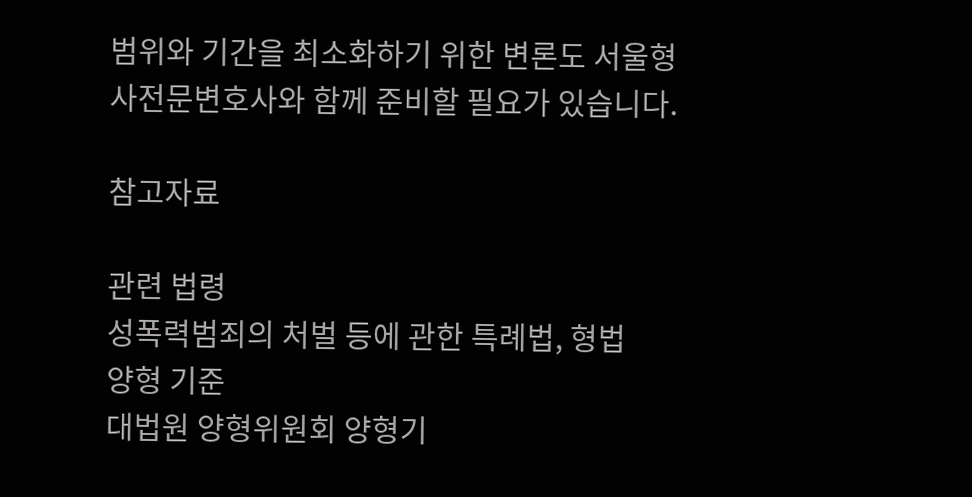범위와 기간을 최소화하기 위한 변론도 서울형사전문변호사와 함께 준비할 필요가 있습니다.

참고자료

관련 법령
성폭력범죄의 처벌 등에 관한 특례법, 형법
양형 기준
대법원 양형위원회 양형기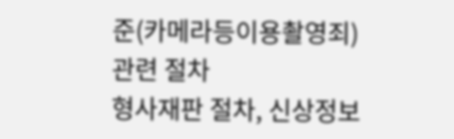준(카메라등이용촬영죄)
관련 절차
형사재판 절차, 신상정보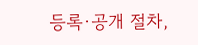등록·공개 절차,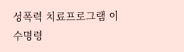성폭력 치료프로그램 이수명령